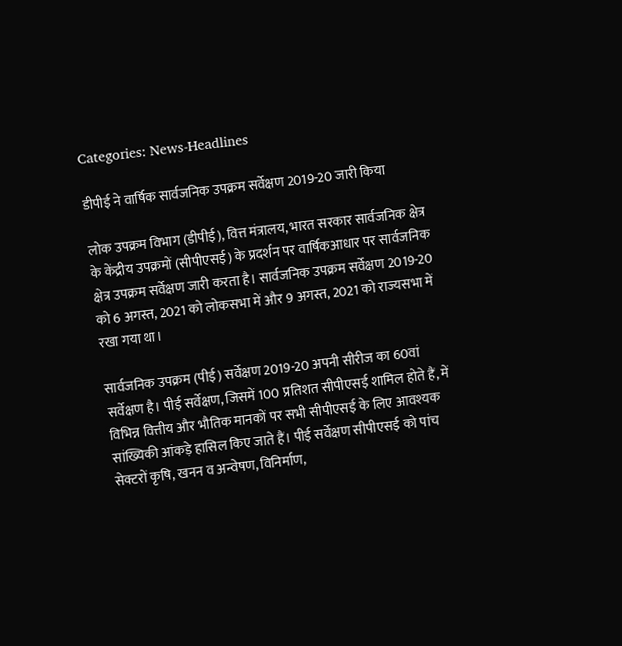Categories: News-Headlines

डीपीई ने वार्षिक सार्वजनिक उपक्रम सर्वेक्षण 2019-20 जारी किया

लोक उपक्रम विभाग (डीपीई), वित्त मंत्रालय, भारत सरकार सार्वजनिक क्षेत्र के केंद्रीय उपक्रमों (सीपीएसई) के प्रदर्शन पर वार्षिकआधार पर सार्वजनिक क्षेत्र उपक्रम सर्वेक्षण जारी करता है। सार्वजनिक उपक्रम सर्वेक्षण 2019-20 को 6 अगस्त, 2021 को लोकसभा में और 9 अगस्त, 2021 को राज्यसभा में रखा गया था।

सार्वजनिक उपक्रम (पीई) सर्वेक्षण 2019-20 अपनी सीरीज का 60वां सर्वेक्षण है। पीई सर्वेक्षण, जिसमें 100 प्रतिशत सीपीएसई शामिल होते हैं, में विभिन्न वित्तीय और भौतिक मानकों पर सभी सीपीएसई के लिए आवश्यक सांख्यिकी आंकड़े हासिल किए जाते हैं। पीई सर्वेक्षण सीपीएसई को पांच सेक्टरों कृषि, खनन व अन्वेषण, विनिर्माण,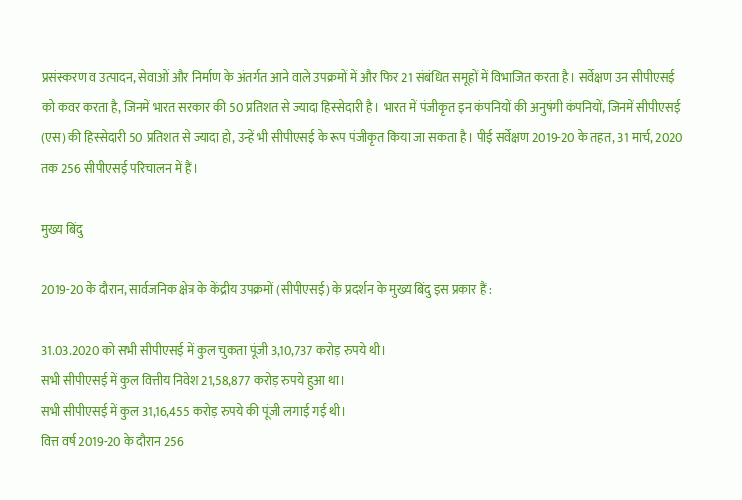प्रसंस्करण व उत्पादन, सेवाओं और निर्माण के अंतर्गत आने वाले उपक्रमों में और फिर 21 संबंधित समूहों में विभाजित करता है। सर्वेक्षण उन सीपीएसई को कवर करता है, जिनमें भारत सरकार की 50 प्रतिशत से ज्यादा हिस्सेदारी है। भारत में पंजीकृत इन कंपनियों की अनुषंगी कंपनियों, जिनमें सीपीएसई (एस) की हिस्सेदारी 50 प्रतिशत से ज्यादा हो, उन्हें भी सीपीएसई के रूप पंजीकृत किया जा सकता है। पीई सर्वेक्षण 2019-20 के तहत, 31 मार्च, 2020 तक 256 सीपीएसई परिचालन में हैं।

मुख्य बिंदु

2019-20 के दौरान, सार्वजनिक क्षेत्र के केंद्रीय उपक्रमों (सीपीएसई) के प्रदर्शन के मुख्य बिंदु इस प्रकार हैं :

31.03.2020 को सभी सीपीएसई में कुल चुकता पूंजी 3,10,737 करोड़ रुपये थी।
सभी सीपीएसई में कुल वित्तीय निवेश 21,58,877 करोड़ रुपये हुआ था।
सभी सीपीएसई में कुल 31,16,455 करोड़ रुपये की पूंजी लगाई गई थी।
वित्त वर्ष 2019-20 के दौरान 256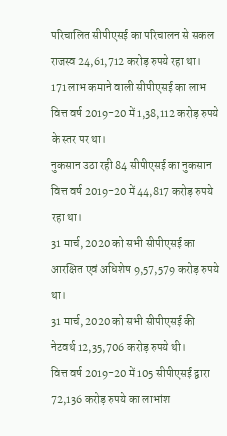परिचालित सीपीएसई का परिचालन से सकल राजस्व 24,61,712 करोड़ रुपये रहा था।
171 लाभ कमाने वाली सीपीएसई का लाभ वित्त वर्ष 2019-20 में 1,38,112 करोड़ रुपये के स्तर पर था।
नुकसान उठा रही 84 सीपीएसई का नुकसान वित्त वर्ष 2019-20 में 44,817 करोड़ रुपये रहा था।
31 मार्च, 2020 को सभी सीपीएसई का आरक्षित एवं अधिशेष 9,57,579 करोड़ रुपये था।
31 मार्च, 2020 को सभी सीपीएसई की नेटवर्थ 12,35,706 करोड़ रुपये थी।
वित्त वर्ष 2019-20 में 105 सीपीएसई द्वारा 72,136 करोड़ रुपये का लाभांश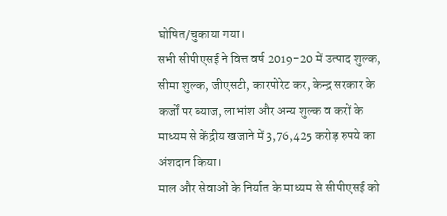घोषित/चुकाया गया।
सभी सीपीएसई ने वित्त वर्ष 2019-20 में उत्पाद शुल्क, सीमा शुल्क, जीएसटी, कारपोरेट कर, केन्द्र सरकार के कर्जों पर ब्याज, लाभांश और अन्य शुल्क व करों के माध्यम से केंद्रीय खजाने में 3,76,425 करोड़ रुपये का अंशदान किया।
माल और सेवाओं के निर्यात के माध्यम से सीपीएसई को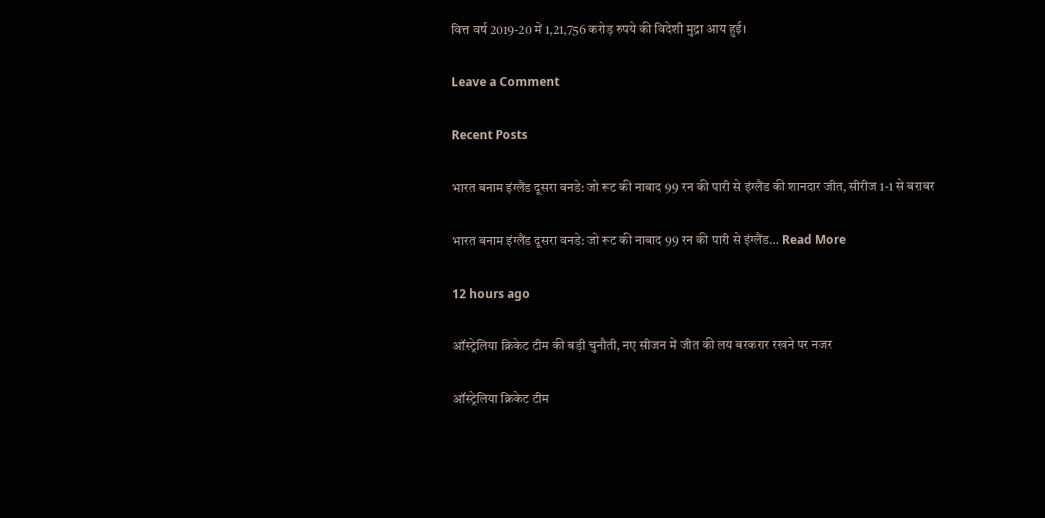वित्त वर्ष 2019-20 में 1,21,756 करोड़ रुपये की विदेशी मुद्रा आय हुई।

Leave a Comment

Recent Posts

भारत बनाम इंग्लैंड दूसरा वनडे: जो रूट की नाबाद 99 रन की पारी से इंग्लैंड की शानदार जीत, सीरीज 1-1 से बराबर

भारत बनाम इंग्लैंड दूसरा वनडे: जो रूट की नाबाद 99 रन की पारी से इंग्लैंड… Read More

12 hours ago

ऑस्ट्रेलिया क्रिकेट टीम की बड़ी चुनौती, नए सीजन में जीत की लय बरकरार रखने पर नजर

ऑस्ट्रेलिया क्रिकेट टीम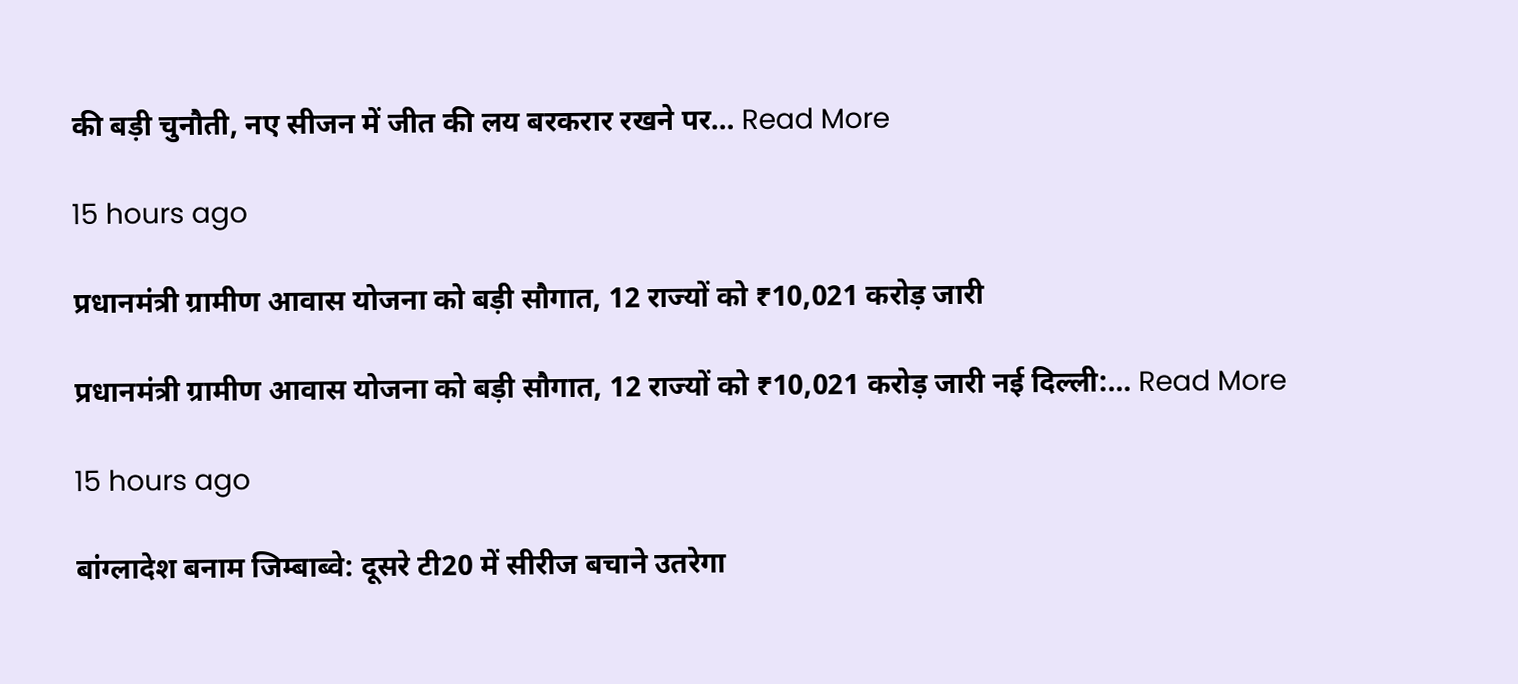की बड़ी चुनौती, नए सीजन में जीत की लय बरकरार रखने पर… Read More

15 hours ago

प्रधानमंत्री ग्रामीण आवास योजना को बड़ी सौगात, 12 राज्यों को ₹10,021 करोड़ जारी

प्रधानमंत्री ग्रामीण आवास योजना को बड़ी सौगात, 12 राज्यों को ₹10,021 करोड़ जारी नई दिल्ली:… Read More

15 hours ago

बांग्लादेश बनाम जिम्बाब्वे: दूसरे टी20 में सीरीज बचाने उतरेगा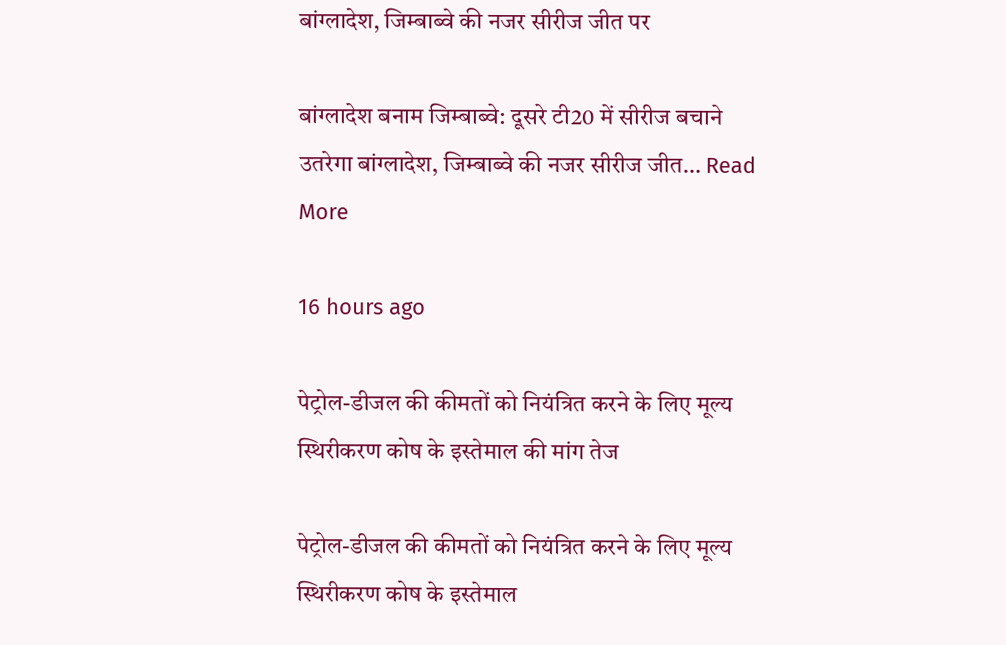बांग्लादेश, जिम्बाब्वे की नजर सीरीज जीत पर

बांग्लादेश बनाम जिम्बाब्वे: दूसरे टी20 में सीरीज बचाने उतरेगा बांग्लादेश, जिम्बाब्वे की नजर सीरीज जीत… Read More

16 hours ago

पेट्रोल-डीजल की कीमतों को नियंत्रित करने के लिए मूल्य स्थिरीकरण कोष के इस्तेमाल की मांग तेज

पेट्रोल-डीजल की कीमतों को नियंत्रित करने के लिए मूल्य स्थिरीकरण कोष के इस्तेमाल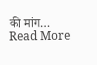की मांग… Read More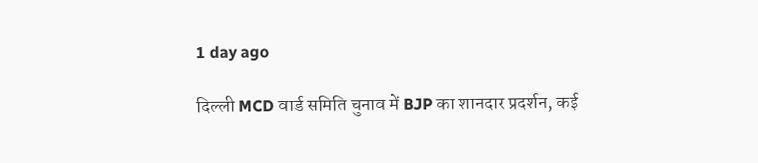1 day ago

दिल्ली MCD वार्ड समिति चुनाव में BJP का शानदार प्रदर्शन, कई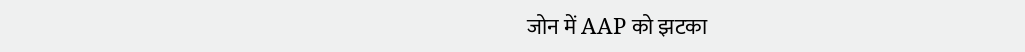जोन में AAP को झटका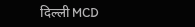दिल्ली MCD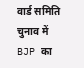वार्ड समिति चुनाव में BJP का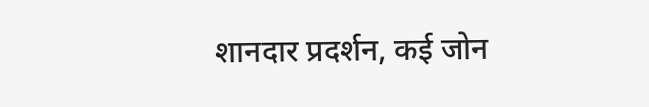शानदार प्रदर्शन, कई जोन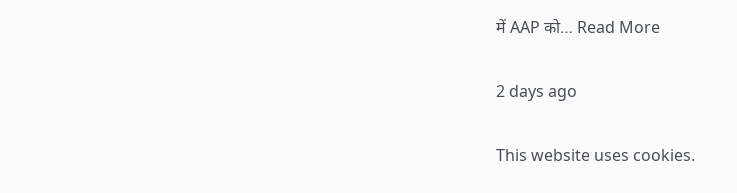में AAP को… Read More

2 days ago

This website uses cookies.